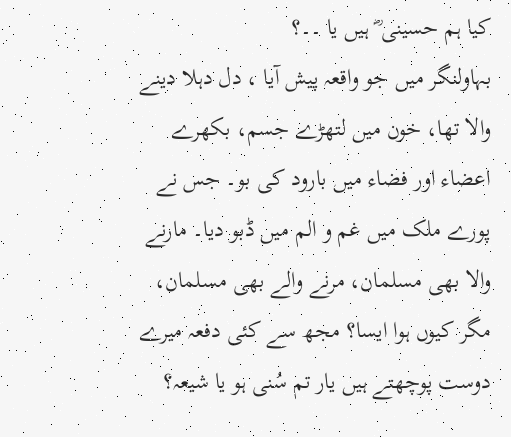کیا ہم حسینی ؓ ہیں یا ۔۔؟
بہاولنگر میں جو واقعہ پیش آیا ، دل دہلا دینے والا تھا، خون میں لتھڑے جسم، بکھرے اعضاء اور فضاء میں بارود کی بو۔ جس نے پورے ملک میں غم و الم میں ڈبو دیا۔ مارنے والا بھی مسلمان، مرنے والے بھی مسلمان، مگر کیوں ہوا ایسا؟ مجھ سے کئی دفعہ میرے دوست پوچھتے ہیں یار تم سُنی ہو یا شیعہ؟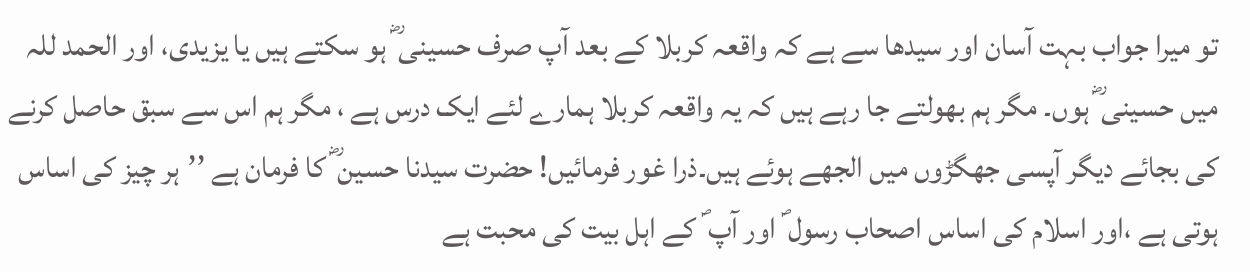تو میرا جواب بہت آسان اور سیدھا سے ہے کہ واقعہ کربلا کے بعد آپ صرف حسینی ؓ ہو سکتے ہیں یا یزیدی، اور الحمد للہ میں حسینی ؓ ہوں۔ مگر ہم بھولتے جا رہے ہیں کہ یہ واقعہ کربلا ہمارے لئے ایک درس ہے ، مگر ہم اس سے سبق حاصل کرنے کی بجائے دیگر آپسی جھگڑوں میں الجھے ہوئے ہیں۔ذرا غور فرمائیں! حضرت سیدنا حسین ؓ کا فرمان ہے ’’ہر چیز کی اساس ہوتی ہے ،اور اسلام کی اساس اصحاب رسول ؐ اور آپ ؐ کے اہل بیت کی محبت ہے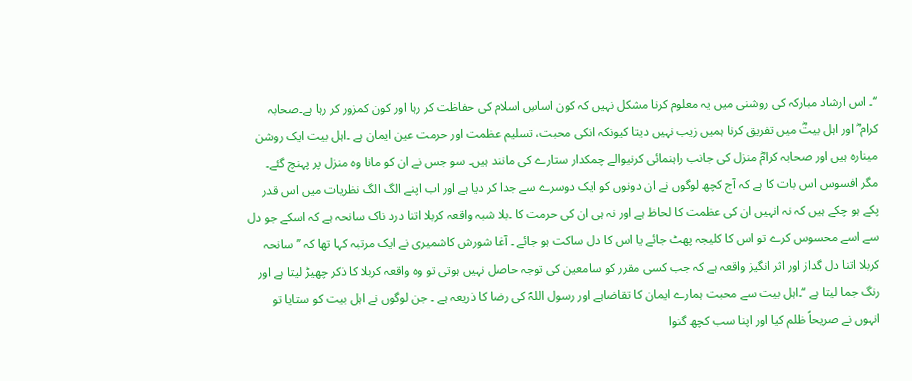‘‘۔ اس ارشاد مبارکہ کی روشنی میں یہ معلوم کرنا مشکل نہیں کہ کون اساسِ اسلام کی حفاظت کر رہا اور کون کمزور کر رہا ہے۔صحابہ کرام ؓ اور اہل بیتؓ میں تفریق کرنا ہمیں زیب نہیں دیتا کیونکہ انکی محبت، تسلیم عظمت اور حرمت عین ایمان ہے ۔اہل بیت ایک روشن مینارہ ہیں اور صحابہ کرامؓ منزل کی جانب راہنمائی کرنیوالے چمکدار ستارے کی مانند ہیں۔ سو جس نے ان کو مانا وہ منزل پر پہنچ گئے۔ مگر افسوس اس بات کا ہے کہ آج کچھ لوگوں نے ان دونوں کو ایک دوسرے سے جدا کر دیا ہے اور اب اپنے الگ الگ نظریات میں اس قدر پکے ہو چکے ہیں کہ نہ انہیں ان کی عظمت کا لحاظ ہے اور نہ ہی ان کی حرمت کا ۔بلا شبہ واقعہ کربلا اتنا درد ناک سانحہ ہے کہ اسکے جو دل سے اسے محسوس کرے تو اس کا کلیجہ پھٹ جائے یا اس کا دل ساکت ہو جائے ۔ آغا شورش کاشمیری نے ایک مرتبہ کہا تھا کہ ’’ سانحہ کربلا اتنا دل گداز اور اثر انگیز واقعہ ہے کہ جب کسی مقرر کو سامعین کی توجہ حاصل نہیں ہوتی تو وہ واقعہ کربلا کا ذکر چھیڑ لیتا ہے اور رنگ جما لیتا ہے ‘‘۔اہل بیت سے محبت ہمارے ایمان کا تقاضاہے اور رسول اللہؐ کی رضا کا ذریعہ ہے ۔ جن لوگوں نے اہل بیت کو ستایا تو انہوں نے صریحاً ظلم کیا اور اپنا سب کچھ گنوا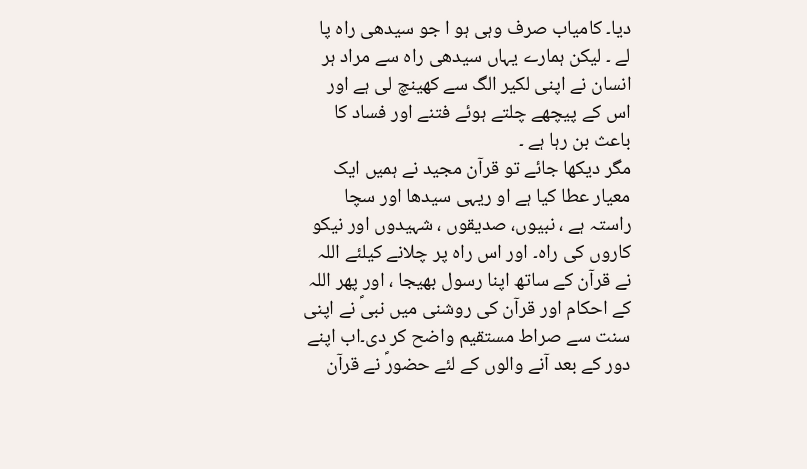دیا۔ کامیاب صرف وہی ہو ا جو سیدھی راہ پا لے ۔ لیکن ہمارے یہاں سیدھی راہ سے مراد ہر انسان نے اپنی لکیر الگ سے کھینچ لی ہے اور اس کے پیچھے چلتے ہوئے فتنے اور فساد کا باعث بن رہا ہے ۔
مگر دیکھا جائے تو قرآن مجید نے ہمیں ایک معیار عطا کیا ہے او ریہی سیدھا اور سچا راستہ ہے ، نبیوں، صدیقوں ، شہیدوں اور نیکو کاروں کی راہ۔ اور اس راہ پر چلانے کیلئے اللہ نے قرآن کے ساتھ اپنا رسول بھیجا ، اور پھر اللہ کے احکام اور قرآن کی روشنی میں نبیؐ نے اپنی سنت سے صراط مستقیم واضح کر دی۔اب اپنے دور کے بعد آنے والوں کے لئے حضورؐ نے قرآن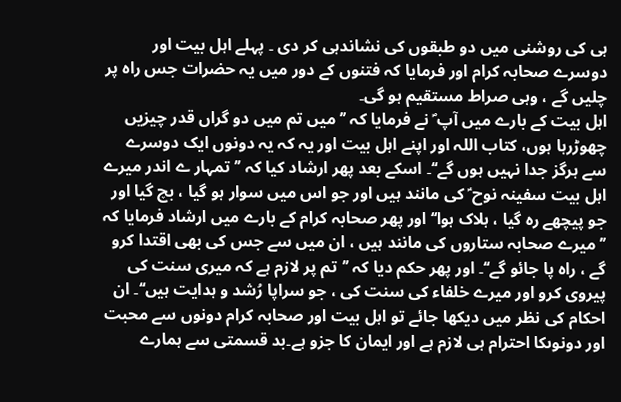ہی کی روشنی میں دو طبقوں کی نشاندہی کر دی ۔ پہلے اہل بیت اور دوسرے صحابہ کرام اور فرمایا کہ فتنوں کے دور میں یہ حضرات جس راہ پر چلیں گے ، وہی صراط مستقیم ہو گی۔
اہل بیت کے بارے میں آپ ؐ نے فرمایا کہ ’’میں تم میں دو گراں قدر چیزیں چھوڑرہا ہوں، کتاب اللہ اور اپنے اہل بیت اور یہ کہ یہ دونوں ایک دوسرے سے ہرگز جدا نہیں ہوں گے‘‘۔ اسکے بعد پھر ارشاد کیا کہ ’’تمہار ے اندر میرے اہل بیت سفینہ نوح ؑ کی مانند ہیں اور جو اس میں سوار ہو گیا ، بچ گیا اور جو پیچھے رہ گیا ، ہلاک ہوا‘‘ اور پھر صحابہ کرام کے بارے میں ارشاد فرمایا کہ ’’ میرے صحابہ ستاروں کی مانند ہیں ، ان میں سے جس کی بھی اقتدا کرو گے ، راہ پا جائو گے‘‘۔ اور پھر حکم دیا کہ ’’تم پر لازم ہے کہ میری سنت کی پیروی کرو اور میرے خلفاء کی سنت کی ، جو سراپا رُشد و ہدایت ہیں‘‘۔ ان احکام کی نظر میں دیکھا جائے تو اہل بیت اور صحابہ کرام دونوں سے محبت اور دونوںکا احترام ہی لازم ہے اور ایمان کا جزو ہے۔بد قسمتی سے ہمارے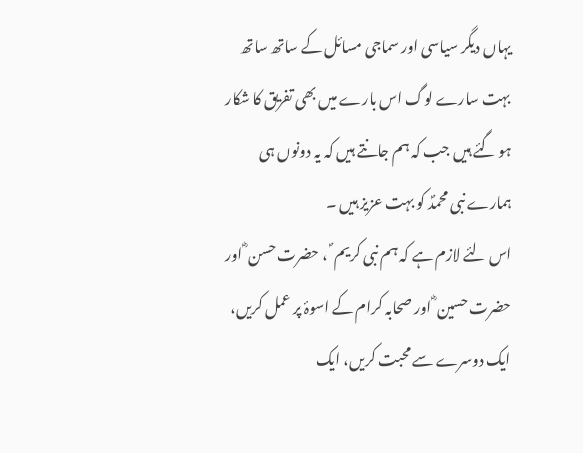یہاں دیگر سیاسی اور سماجی مسائل کے ساتھ ساتھ بہت سارے لوگ اس بارے میں بھی تفریق کا شکار ہو گئے ہیں جب کہ ہم جانتے ہیں کہ یہ دونوں ہی ہمارے نبی محمدؐ کو بہت عزیز ہیں ۔
اس لئے لازم ہے کہ ہم نبی کریم ؐ ، حضرت حسن ؓ اور حضرت حسین ؓ اور صحابہ کرام کے اسوۂ پر عمل کریں، ایک دوسرے سے محبت کریں، ایک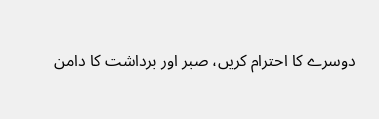دوسرے کا احترام کریں، صبر اور برداشت کا دامن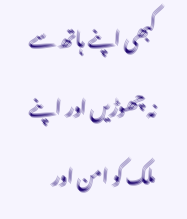کبھی اپنے ہاتھ سے نہ چھوڑیں اور اپنے ملک کو امن اور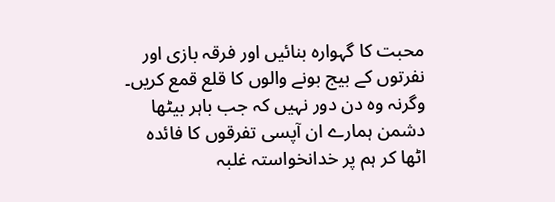محبت کا گہوارہ بنائیں اور فرقہ بازی اور نفرتوں کے بیج بونے والوں کا قلع قمع کریں۔ وگرنہ وہ دن دور نہیں کہ جب باہر بیٹھا دشمن ہمارے ان آپسی تفرقوں کا فائدہ اٹھا کر ہم پر خدانخواستہ غلبہ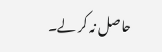حاصل نہ کر لے۔